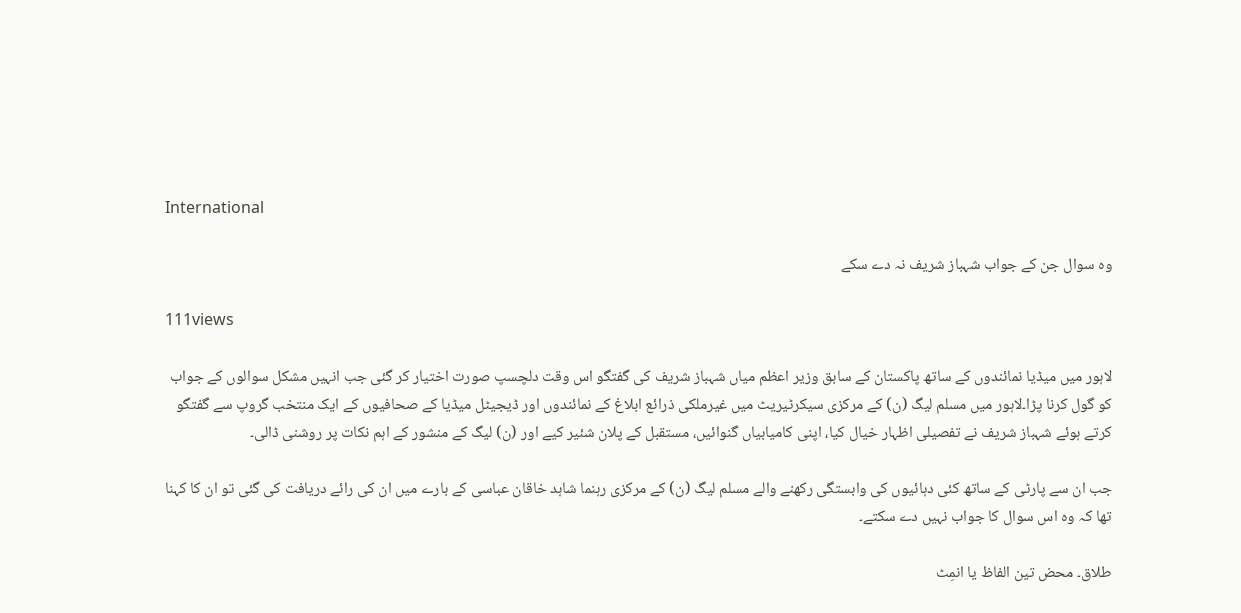International

وہ سوال جن کے جواب شہباز شریف نہ دے سکے

111views

لاہور میں میڈیا نمائندوں کے ساتھ پاکستان کے سابق وزیر اعظم میاں شہباز شریف کی گفتگو اس وقت دلچسپ صورت اختیار کر گئی جب انہیں مشکل سوالوں کے جواب کو گول کرنا پڑا۔لاہور میں مسلم لیگ (ن) کے مرکزی سیکرٹیریٹ میں غیرملکی ذرائع ابلاغ کے نمائندوں اور ڈیجیٹل میڈیا کے صحافیوں کے ایک منتخب گروپ سے گفتگو کرتے ہوئے شہباز شریف نے تفصیلی اظہار خیال کیا، اپنی کامیابیاں گنوائیں، مستقبل کے پلان شئیر کیے اور (ن) لیگ کے منشور کے اہم نکات پر روشنی ڈالی۔

جب ان سے پارٹی کے ساتھ کئی دہائیوں کی وابستگی رکھنے والے مسلم لیگ (ن) کے مرکزی رہنما شاہد خاقان عباسی کے بارے میں ان کی رائے دریافت کی گئی تو ان کا کہنا تھا کہ وہ اس سوال کا جواب نہیں دے سکتے۔

طلاق۔ محض تین الفاظ یا انمِٹ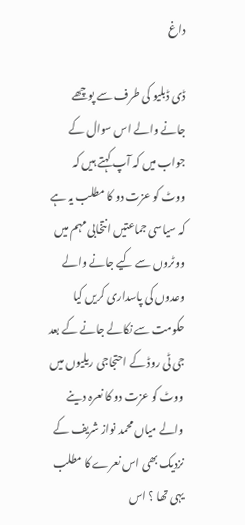داغ

ڈی ڈبلیو کی طرف سے پوچھے جانے والے اس سوال کے جواب میں کہ آپ کہتے ہیں کہ ووٹ کو عزت دو کا مطلب یہ ہے کہ سیاسی جماعتیں انتخابی مہم میں ووٹروں سے کیے جانے والے وعدوں کی پاسداری کریں کیا حکومت سے نکالے جانے کے بعد جی ٹی روڈ کے احتجاجی ریلیوں میں ووٹ کو عزت دو کا نعرہ دینے والے میاں محمد نواز شریف کے نزدیک بھی اس نعرے کا مطلب یہی تھا ؟ اس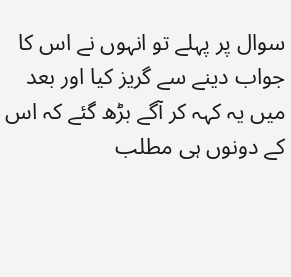سوال پر پہلے تو انہوں نے اس کا جواب دینے سے گریز کیا اور بعد میں یہ کہہ کر آگے بڑھ گئے کہ اس کے دونوں ہی مطلب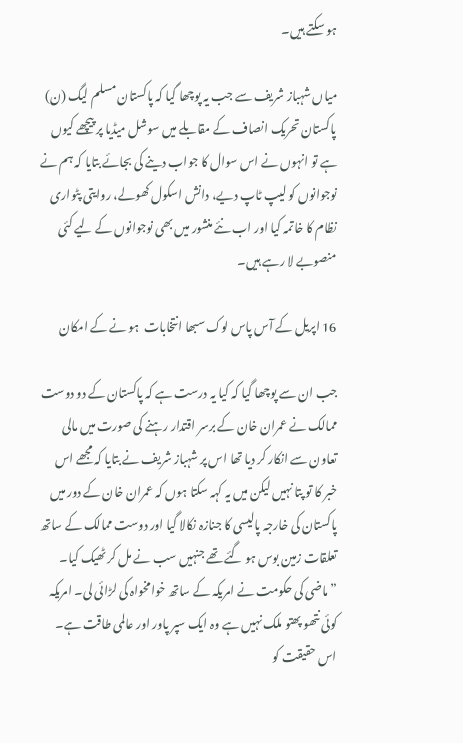ہو سکتے ہیں۔

میاں شہباز شریف سے جب یہ پوچھا گیا کہ پاکستان مسلم لیگ (ن) پاکستان تحریک انصاف کے مقابلے میں سوشل میڈیا پر پیچھے کیوں ہے تو انہوں نے اس سوال کا جواب دینے کی بجائے بتایا کہ ہم نے نوجوانوں کو لیپ ٹاپ دیے، دانش اسکول کھولے، روایتی پٹواری نظام کا خاتمہ کیا اور اب نئے منشور میں بھی نوجوانوں کے لیے کئی منصوبے لا رہے ہیں۔

16 اپریل کے آس پاس لوک سبھا انتخابات  ہو نے کے امکان

جب ان سے پوچھا گیا کہ کیا یہ درست ہے کہ پاکستان کے دو دوست ممالک نے عمران خان کے برسر اقتدار رہنے کی صورت میں مالی تعاون سے انکار کر دیا تھا اس پر شہباز شریف نے بتایا کہ مجھے اس خبر کا تو پتا نہیں لیکن میں یہ کہہ سکتا ہوں کہ عمران خان کے دور میں پاکستان کی خارجہ پالیسی کا جنازہ نکالا گیا اور دوست ممالک کے ساتھ تعلقات زمین بوس ہو گئے تھے جنہیں سب نے مل کر ٹھیک کیا۔ ”ماضی کی حکومت نے امریکہ کے ساتھ خوامخواہ کی لڑائی لی۔ امریکہ کوئی نتھو پھتو ملک نہیں ہے وہ ایک سپر پاور اور عالمی طاقت ہے۔ اس حقیقت کو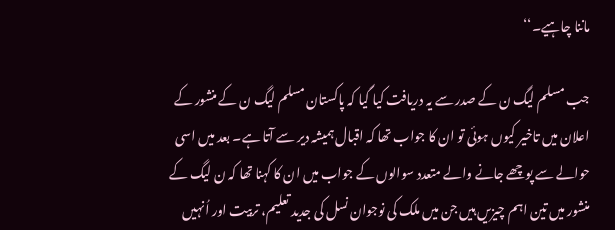ماننا چاہیے۔‘‘

جب مسلم لیگ ن کے صدر سے یہ دریافت کیا گیا کہ پاکستان مسلم لیگ ن کے منشور کے اعلان میں تاخیر کیوں ہوئی تو ان کا جواب تھا کہ اقبال ہمیشہ دیر سے آتا ہے۔ بعد میں اسی حوالے سے پوچھے جانے والے متعدد سوالوں کے جواب میں ان کا کہنا تھا کہ ن لیگ کے منشور میں تین اہم چیزیں ہیں جن میں ملک کی نوجوان نسل کی جدید تعلیم، تربیت اور اُنہیں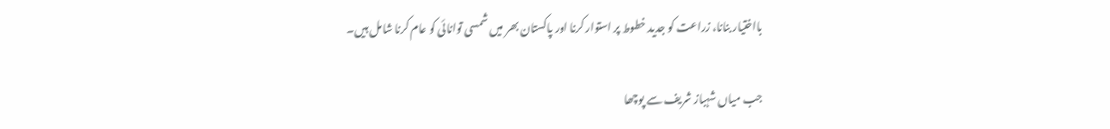بااختیار بنانا، زراعت کو جدید خطوط پر استوار کرنا اور پاکستان بھر میں شمسی توانائی کو عام کرنا شامل ہیں۔

جب میاں شہباز شریف سے پوچھا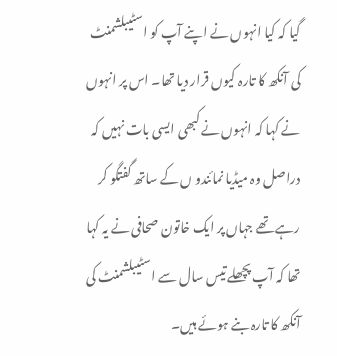گیا کہ کیا انہوں نے اپنے آپ کو اسٹیبلشمنٹ کی آنکھ کا تارہ کیوں قرار دیا تھا۔ اس پر انہوں نے کہا کہ انہوں نے کبھی ایسی بات نہیں کہ دراصل وہ میڈیا نمائندو ں کے ساتھ گفتگو کر رہے تھے جہاں پر ایک خاتون صحافی نے یہ کہا تھا کہ آپ پچھلے تیس سال سے اسٹیبلشمنٹ کی آنکھ کا تارہ بنے ہوئے ہیں۔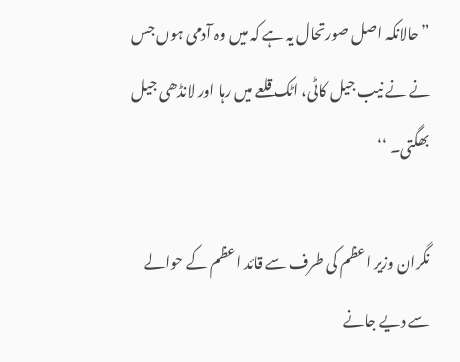”حالانکہ اصل صورتحال یہ ہے کہ میں وہ آدمی ہوں جس نے نے نیب جیل کاٹی، اٹک قلعے میں رہا اور لانڈھی جیل بھگتی۔ ‘‘

نگران وزیر اعظم کی طرف سے قائد اعظم کے حوالے سے دیے جانے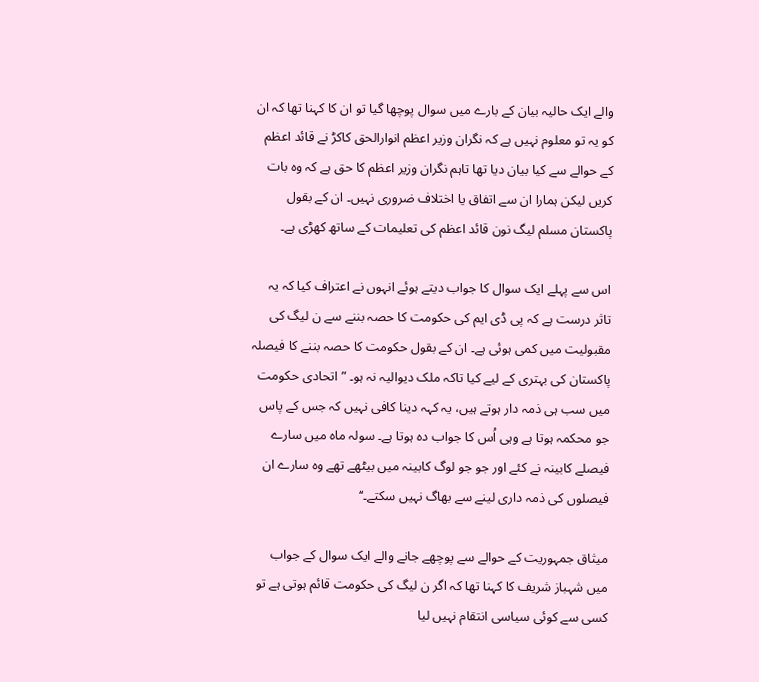والے ایک حالیہ بیان کے بارے میں سوال پوچھا گیا تو ان کا کہنا تھا کہ ان کو یہ تو معلوم نہیں ہے کہ نگران وزیر اعظم انوارالحق کاکڑ نے قائد اعظم کے حوالے سے کیا بیان دیا تھا تاہم نگران وزیر اعظم کا حق ہے کہ وہ بات کریں لیکن ہمارا ان سے اتفاق یا اختلاف ضروری نہیں۔ ان کے بقول پاکستان مسلم لیگ نون قائد اعظم کی تعلیمات کے ساتھ کھڑی ہے۔

اس سے پہلے ایک سوال کا جواب دیتے ہوئے انہوں نے اعتراف کیا کہ یہ تاثر درست ہے کہ پی ڈی ایم کی حکومت کا حصہ بننے سے ن لیگ کی مقبولیت میں کمی ہوئی ہے۔ ان کے بقول حکومت کا حصہ بننے کا فیصلہ پاکستان کی بہتری کے لیے کیا تاکہ ملک دیوالیہ نہ ہو۔ ”اتحادی حکومت میں سب ہی ذمہ دار ہوتے ہیں، یہ کہہ دینا کافی نہیں کہ جس کے پاس جو محکمہ ہوتا ہے وہی اُس کا جواب دہ ہوتا ہے۔ سولہ ماہ میں سارے فیصلے کابینہ نے کئے اور جو جو لوگ کابینہ میں بیٹھے تھے وہ سارے ان فیصلوں کی ذمہ داری لینے سے بھاگ نہیں سکتے۔‘‘

میثاق جمہوریت کے حوالے سے پوچھے جانے والے ایک سوال کے جواب میں شہباز شریف کا کہنا تھا کہ اگر ن لیگ کی حکومت قائم ہوتی ہے تو کسی سے کوئی سیاسی انتقام نہیں لیا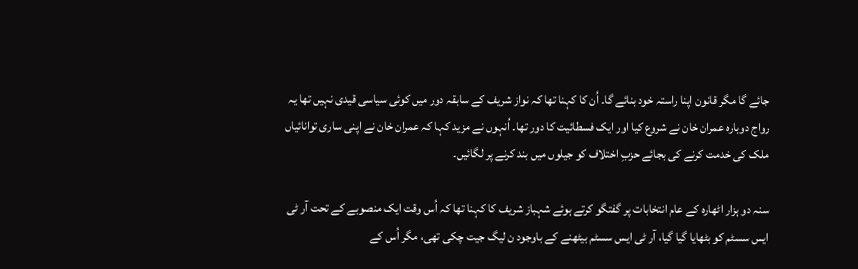جائے گا مگر قانون اپنا راستہ خود بنائے گا۔ اُن کا کہنا تھا کہ نواز شریف کے سابقہ دور میں کوئی سیاسی قیدی نہیں تھا یہ رواج دوبارہ عمران خان نے شروع کیا اور ایک فسطائیت کا دور تھا۔ اُنہوں نے مزید کہا کہ عمران خان نے اپنی ساری توانائیاں ملک کی خدمت کرنے کی بجائے حزبِ اختلاف کو جیلوں میں بند کرنے پر لگائیں۔

سنہ دو ہزار اٹھارہ کے عام انتخابات پر گفتگو کرتے ہوئے شہباز شریف کا کہنا تھا کہ اُس وقت ایک منصوبے کے تحت آر ٹی ایس سسٹم کو بٹھایا گیا گیا، آر ٹی ایس سسٹم بیٹھنے کے باوجود ن لیگ جیت چکی تھی، مگر اُس کے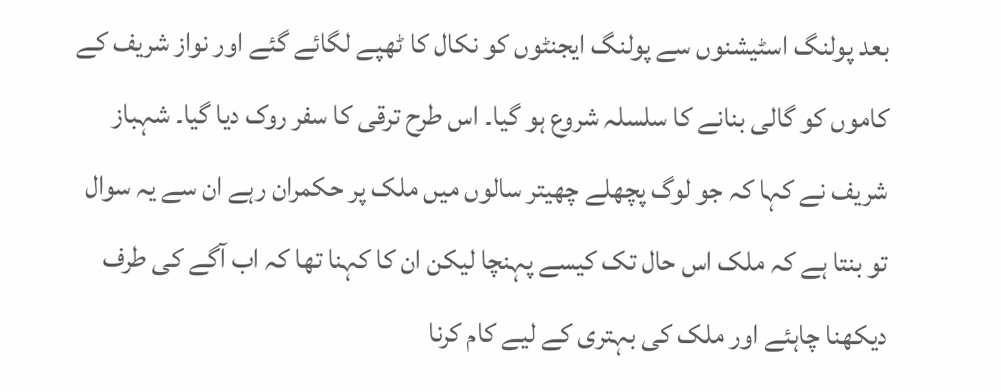بعد پولنگ اسٹیشنوں سے پولنگ ایجنٹوں کو نکال کا ٹھپے لگائے گئے اور نواز شریف کے کاموں کو گالی بنانے کا سلسلہ شروع ہو گیا۔ اس طرح ترقی کا سفر روک دیا گیا۔ شہباز شریف نے کہا کہ جو لوگ پچھلے چھیتر سالوں میں ملک پر حکمران رہے ان سے یہ سوال تو بنتا ہے کہ ملک اس حال تک کیسے پہنچا لیکن ان کا کہنا تھا کہ اب آگے کی طرف دیکھنا چاہئے اور ملک کی بہتری کے لیے کام کرنا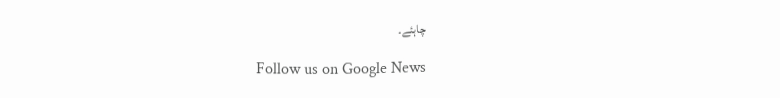چاہئے۔

Follow us on Google News